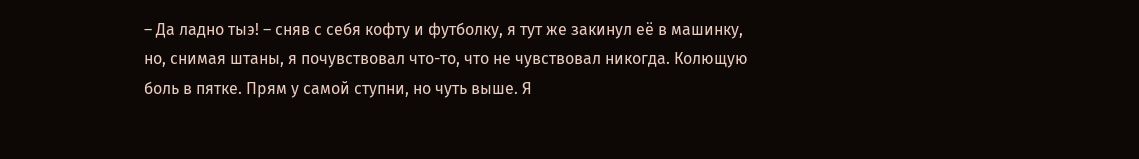– Да ладно тыэ! – сняв с себя кофту и футболку, я тут же закинул её в машинку, но, снимая штаны, я почувствовал что-то, что не чувствовал никогда. Колющую боль в пятке. Прям у самой ступни, но чуть выше. Я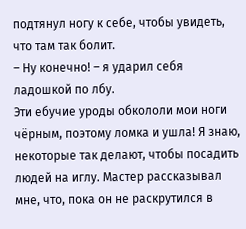подтянул ногу к себе, чтобы увидеть, что там так болит.
– Ну конечно! – я ударил себя ладошкой по лбу.
Эти ебучие уроды обкололи мои ноги чёрным, поэтому ломка и ушла! Я знаю, некоторые так делают, чтобы посадить людей на иглу. Мастер рассказывал мне, что, пока он не раскрутился в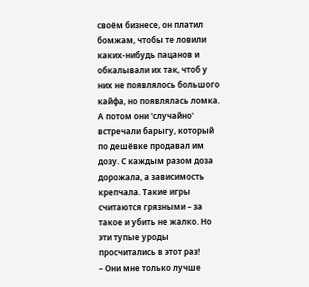своём бизнесе, он платил бомжам, чтобы те ловили каких-нибудь пацанов и обкалывали их так, чтоб у них не появлялось большого кайфа, но появлялась ломка. А потом они 'случайно' встречали барыгу, который по дешёвке продавал им дозу. С каждым разом доза дорожала, а зависимость крепчала. Такие игры считаются грязными – за такое и убить не жалко. Но эти тупые уроды просчитались в этот раз!
– Они мне только лучше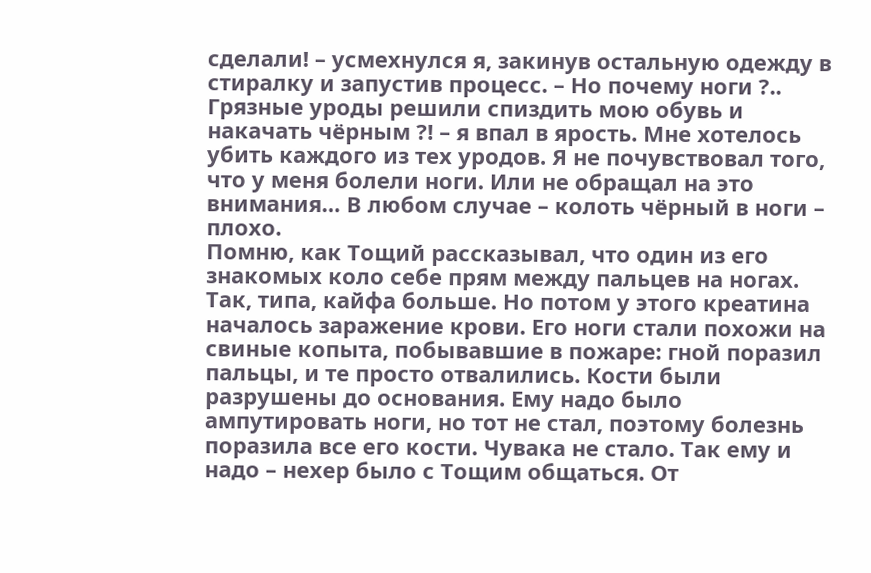сделали! – усмехнулся я, закинув остальную одежду в стиралку и запустив процесс. – Но почему ноги ?.. Грязные уроды решили спиздить мою обувь и накачать чёрным ?! – я впал в ярость. Мне хотелось убить каждого из тех уродов. Я не почувствовал того, что у меня болели ноги. Или не обращал на это внимания… В любом случае – колоть чёрный в ноги – плохо.
Помню, как Тощий рассказывал, что один из его знакомых коло себе прям между пальцев на ногах. Так, типа, кайфа больше. Но потом у этого креатина началось заражение крови. Его ноги стали похожи на свиные копыта, побывавшие в пожаре: гной поразил пальцы, и те просто отвалились. Кости были разрушены до основания. Ему надо было ампутировать ноги, но тот не стал, поэтому болезнь поразила все его кости. Чувака не стало. Так ему и надо – нехер было с Тощим общаться. От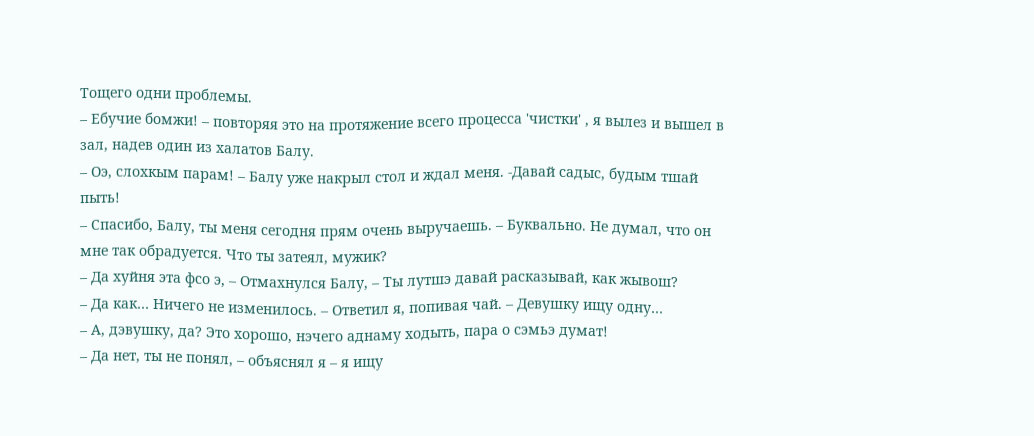Тощего одни проблемы.
– Ебучие бомжи! – повторяя это на протяжение всего процесса 'чистки' , я вылез и вышел в зал, надев один из халатов Балу.
– Оэ, слохкым парам! – Балу уже накрыл стол и ждал меня. -Давай садыс, будым тшай пыть!
– Спасибо, Балу, ты меня сегодня прям очень выручаешь. – Буквально. Не думал, что он мне так обрадуется. Что ты затеял, мужик?
– Да хуйня эта фсо э, – Отмахнулся Балу, – Ты лутшэ давай расказывай, как жывош?
– Да как… Ничего не изменилось. – Ответил я, попивая чай. – Девушку ищу одну…
– А, дэвушку, да? Это хорошо, нэчего аднаму ходыть, пара о сэмьэ думат!
– Да нет, ты не понял, – объяснял я – я ищу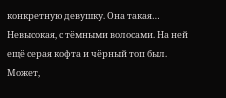конкретную девушку. Она такая… Невысокая, с тёмными волосами. На ней ещё серая кофта и чёрный топ был. Может,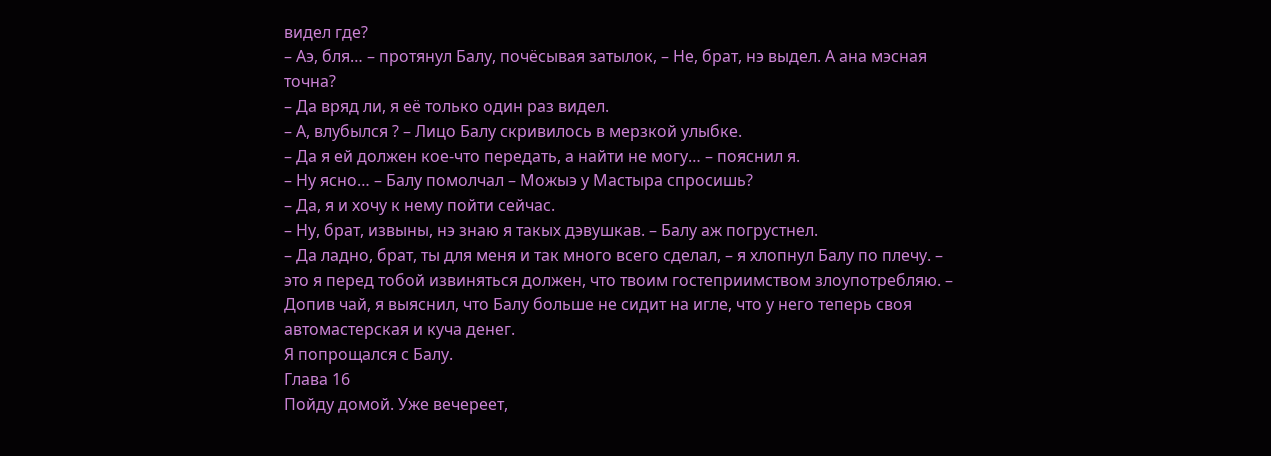видел где?
– Аэ, бля… – протянул Балу, почёсывая затылок, – Не, брат, нэ выдел. А ана мэсная точна?
– Да вряд ли, я её только один раз видел.
– А, влубылся ? – Лицо Балу скривилось в мерзкой улыбке.
– Да я ей должен кое-что передать, а найти не могу… – пояснил я.
– Ну ясно… – Балу помолчал – Можыэ у Мастыра спросишь?
– Да, я и хочу к нему пойти сейчас.
– Ну, брат, извыны, нэ знаю я такых дэвушкав. – Балу аж погрустнел.
– Да ладно, брат, ты для меня и так много всего сделал, – я хлопнул Балу по плечу. – это я перед тобой извиняться должен, что твоим гостеприимством злоупотребляю. – Допив чай, я выяснил, что Балу больше не сидит на игле, что у него теперь своя автомастерская и куча денег.
Я попрощался с Балу.
Глава 16
Пойду домой. Уже вечереет,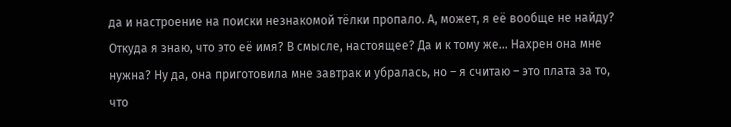да и настроение на поиски незнакомой тёлки пропало. А, может, я её вообще не найду? Откуда я знаю, что это её имя? В смысле, настоящее? Да и к тому же… Нахрен она мне нужна? Ну да, она приготовила мне завтрак и убралась, но – я считаю – это плата за то, что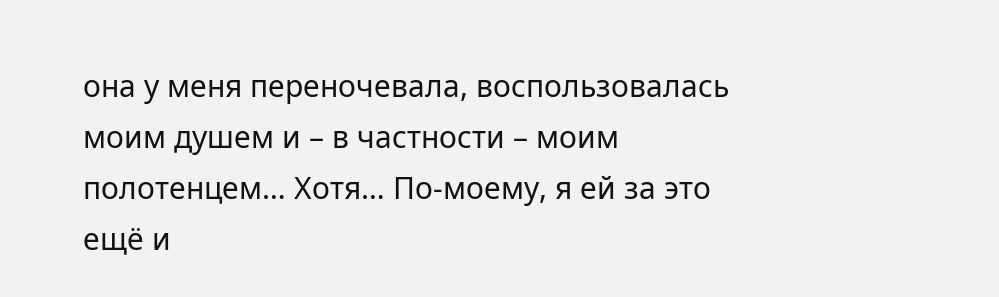она у меня переночевала, воспользовалась моим душем и – в частности – моим полотенцем… Хотя… По-моему, я ей за это ещё и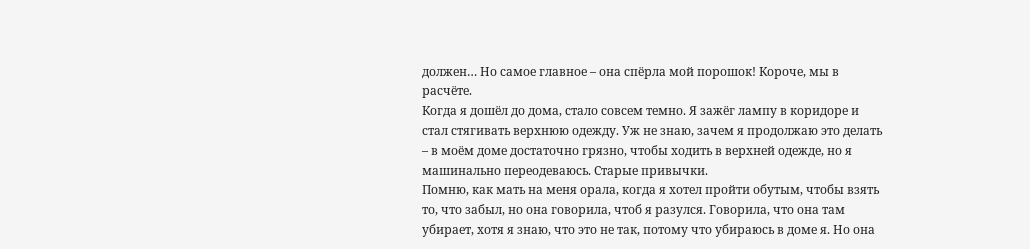должен… Но самое главное – она спёрла мой порошок! Короче, мы в расчёте.
Когда я дошёл до дома, стало совсем темно. Я зажёг лампу в коридоре и стал стягивать верхнюю одежду. Уж не знаю, зачем я продолжаю это делать – в моём доме достаточно грязно, чтобы ходить в верхней одежде, но я машинально переодеваюсь. Старые привычки.
Помню, как мать на меня орала, когда я хотел пройти обутым, чтобы взять то, что забыл, но она говорила, чтоб я разулся. Говорила, что она там убирает, хотя я знаю, что это не так, потому что убираюсь в доме я. Но она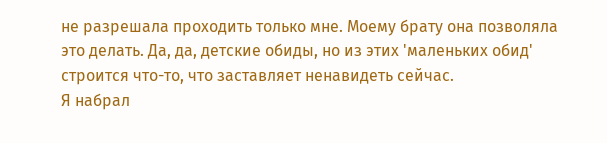не разрешала проходить только мне. Моему брату она позволяла это делать. Да, да, детские обиды, но из этих 'маленьких обид' строится что-то, что заставляет ненавидеть сейчас.
Я набрал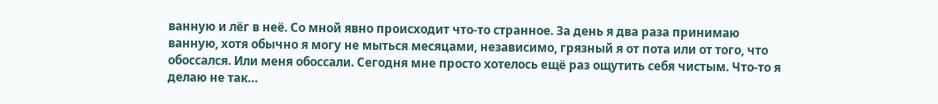ванную и лёг в неё. Со мной явно происходит что-то странное. За день я два раза принимаю ванную, хотя обычно я могу не мыться месяцами, независимо, грязный я от пота или от того, что обоссался. Или меня обоссали. Сегодня мне просто хотелось ещё раз ощутить себя чистым. Что-то я делаю не так…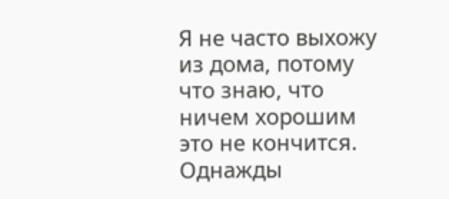Я не часто выхожу из дома, потому что знаю, что ничем хорошим это не кончится. Однажды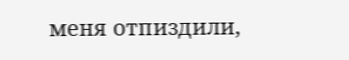меня отпиздили,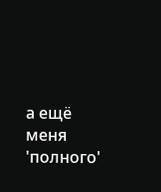а ещё меня 'полного'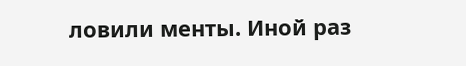ловили менты. Иной раз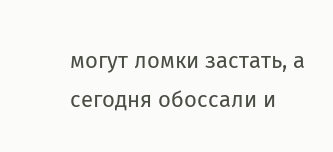могут ломки застать, а сегодня обоссали и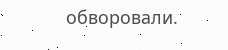обворовали.